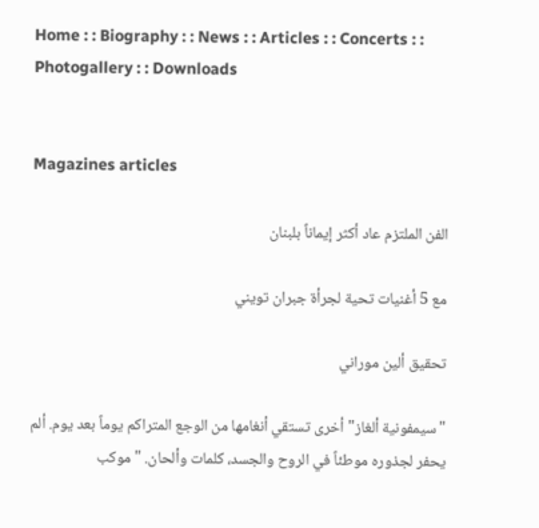Home : : Biography : : News : : Articles : : Concerts : : Photogallery : : Downloads


Magazines articles

الفن الملتزم عاد أكثر إيماناً بلبنان

مع 5 أغنيات تحية لجرأة جبران تويني

تحقيق ألين موراني

"سيمفونية ألغاز" أخرى تستقي أنغامها من الوجع المتراكم يوماً بعد يوم. ألم يحفر لجذوره موطئاً في الروح والجسد، كلمات وألحان. "موكب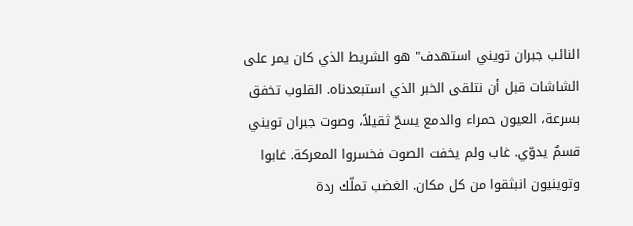النائب جبران تويني استهدف" هو الشريط الذي كان يمر على الشاشات قبل أن نتلقى الخبر الذي استبعدناه. القلوب تخفق بسرعة، العيون حمراء والدمع يسحّ ثقيلاً، وصوت جبران تويني قسمٌ يدوّي. غاب ولم يخفت الصوت فخسروا المعركة. غابوا وتوينيون انبثقوا من كل مكان. الغضب تملّك ردة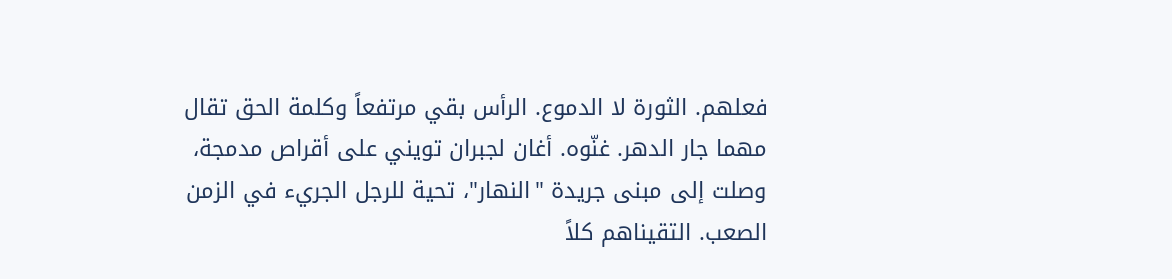فعلهم. الثورة لا الدموع. الرأس بقي مرتفعاً وكلمة الحق تقال مهما جار الدهر. غنّوه. أغان لجبران تويني على أقراص مدمجة، وصلت إلى مبنى جريدة "النهار"، تحية للرجل الجريء في الزمن الصعب. التقيناهم كلاً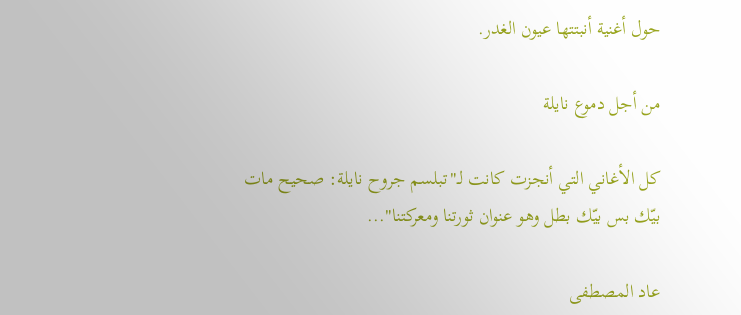حول أغنية أنبتتها عيون الغدر.

من أجل دموع نايلة

كل الأغاني التي أنجزت كانت لـ"تبلسم جروح نايلة: صحيح مات بيّك بس بيّك بطل وهو عنوان ثورتنا ومعركتنا"...

عاد المصطفى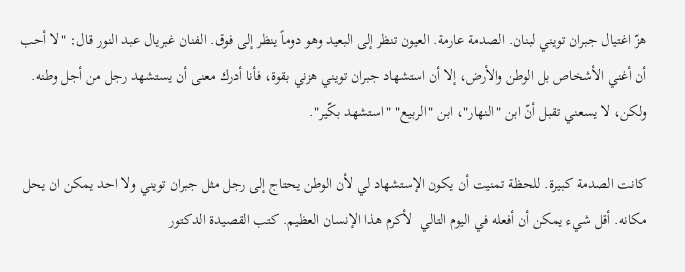هزّ اغتيال جبران تويني لبنان. الصدمة عارمة. العيون تنظر إلى البعيد وهو دوماً ينظر إلى فوق. الفنان غبريال عبد النور قال: "لا أحب أن أغني الأشخاص بل الوطن والأرض، إلا أن استشهاد جبران تويني هزني بقوة، فأنا أدرك معنى أن يستشهد رجل من أجل وطنه. ولكن، لا يسعني تقبل أنّ ابن "النهار"، ابن "الربيع" "استشهد بكّير".

كانت الصدمة كبيرة. للحظة تمنيت أن يكون الإستشهاد لي لأن الوطن يحتاج إلى رجل مثل جبران تويني ولا احد يمكن ان يحل مكانه. أقل شيء يمكن أن أفعله في اليوم التالي  لأكرم هذا الإنسان العظيم. كتب القصيدة الدكتور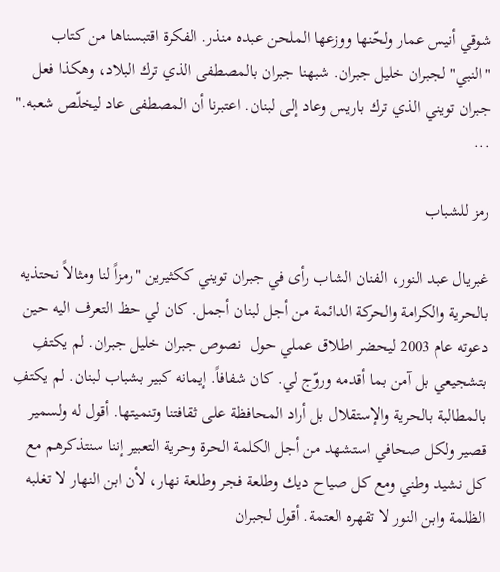شوقي أنيس عمار ولحّنها ووزعها الملحن عبده منذر. الفكرة اقتبسناها من كتاب "النبي" لجبران خليل جبران. شبهنا جبران بالمصطفى الذي ترك البلاد، وهكذا فعل جبران تويني الذي ترك باريس وعاد إلى لبنان. اعتبرنا أن المصطفى عاد ليخلّص شعبه." ...

رمز للشباب

غبريال عبد النور، الفنان الشاب رأى في جبران تويني ككثيرين "رمزاً لنا ومثالاً نحتذيه بالحرية والكرامة والحركة الدائمة من أجل لبنان أجمل. كان لي حظ التعرف اليه حين دعوته عام 2003 ليحضر اطلاق عملي حول  نصوص جبران خليل جبران. لم يكتفِ بتشجيعي بل آمن بما أقدمه وروّج لي. كان شفافاً. إيمانه كبير بشباب لبنان. لم يكتفِ بالمطالبة بالحرية والإستقلال بل أراد المحافظة على ثقافتنا وتنميتها. أقول له ولسمير قصير ولكل صحافي استشهد من أجل الكلمة الحرة وحرية التعبير إننا سنتذكرهم مع كل نشيد وطني ومع كل صياح ديك وطلعة فجر وطلعة نهار، لأن ابن النهار لا تغلبه الظلمة وابن النور لا تقهره العتمة. أقول لجبران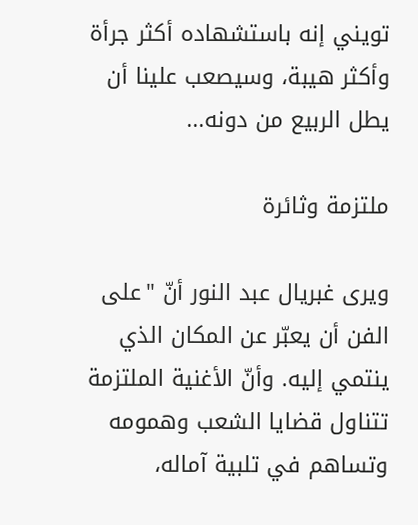تويني إنه باستشهاده أكثر جرأة  وأكثر هيبة، وسيصعب علينا أن يطل الربيع من دونه...

ملتزمة وثائرة

ويرى غبريال عبد النور أنّ "على الفن أن يعبّر عن المكان الذي ينتمي إليه. وأنّ الأغنية الملتزمة تتناول قضايا الشعب وهمومه وتساهم في تلبية آماله،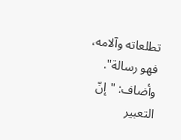تطلعاته وآلامه، فهو رسالة". وأضاف: "إنّ التعبير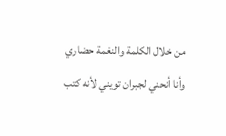من خلال الكلمة والنغمة حضاري وأنا أنحني لجبران تويني لأنه كتب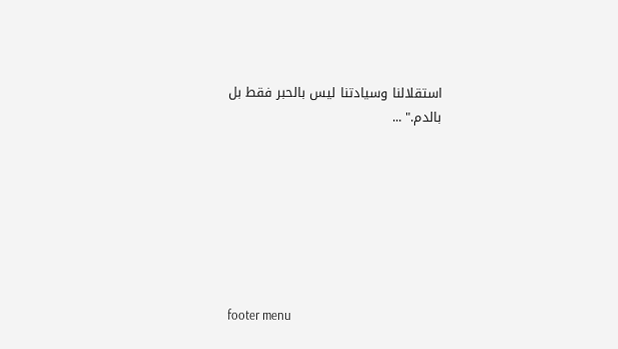استقلالنا وسيادتنا ليس بالحبر فقط بل بالدم." ...







footer menu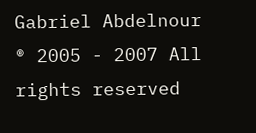Gabriel Abdelnour ® 2005 - 2007 All rights reserved